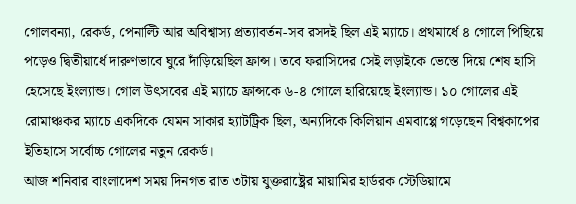গোলবন্যা, রেকর্ড, পেনাল্টি আর অবিশ্বাস্য প্রত্যাবর্তন-সব রসদই ছিল এই ম্যাচে। প্রথমার্ধে ৪ গোলে পিছিয়ে পড়েও দ্বিতীয়ার্ধে দারুণভাবে ঘুরে দাঁড়িয়েছিল ফ্রান্স। তবে ফরাসিদের সেই লড়াইকে ভেস্তে দিয়ে শেষ হাসি হেসেছে ইংল্যান্ড। গোল উৎসবের এই ম্যাচে ফ্রান্সকে ৬-৪ গোলে হারিয়েছে ইংল্যান্ড। ১০ গোলের এই রোমাঞ্চকর ম্যাচে একদিকে যেমন সাকার হ্যাটট্রিক ছিল, অন্যদিকে কিলিয়ান এমবাপ্পে গড়েছেন বিশ্বকাপের ইতিহাসে সর্বোচ্চ গোলের নতুন রেকর্ড।
আজ শনিবার বাংলাদেশ সময় দিনগত রাত ৩টায় যুক্তরাষ্ট্রের মায়ামির হার্ডরক স্টেডিয়ামে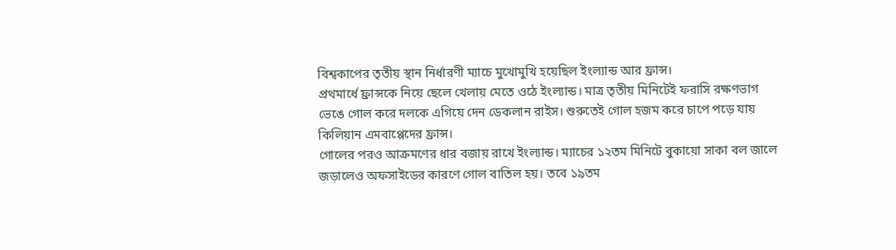বিশ্বকাপের তৃতীয় স্থান নির্ধারণী ম্যাচে মুখোমুখি হয়েছিল ইংল্যান্ড আর ফ্রান্স।
প্রথমার্ধে ফ্রান্সকে নিয়ে ছেলে খেলায় মেতে ওঠে ইংল্যান্ড। মাত্র তৃতীয় মিনিটেই ফরাসি রক্ষণভাগ ভেঙে গোল করে দলকে এগিয়ে দেন ডেকলান রাইস। শুরুতেই গোল হজম করে চাপে পড়ে যায় কিলিয়ান এমবাপ্পেদের ফ্রান্স।
গোলের পরও আক্রমণের ধার বজায় রাখে ইংল্যান্ড। ম্যাচের ১২তম মিনিটে বুকায়ো সাকা বল জালে জড়ালেও অফসাইডের কারণে গোল বাতিল হয়। তবে ১৯তম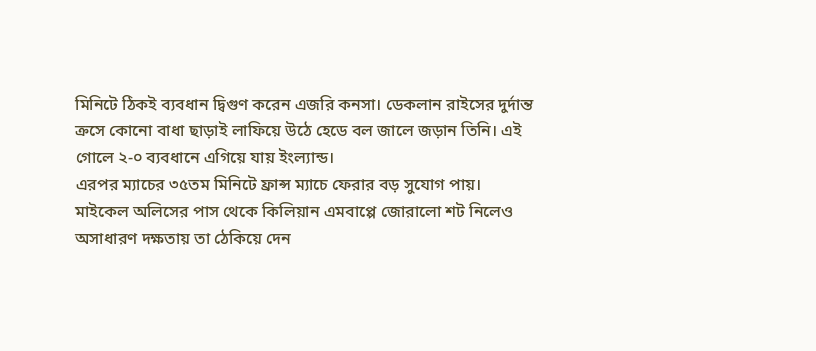মিনিটে ঠিকই ব্যবধান দ্বিগুণ করেন এজরি কনসা। ডেকলান রাইসের দুর্দান্ত ক্রসে কোনো বাধা ছাড়াই লাফিয়ে উঠে হেডে বল জালে জড়ান তিনি। এই গোলে ২-০ ব্যবধানে এগিয়ে যায় ইংল্যান্ড।
এরপর ম্যাচের ৩৫তম মিনিটে ফ্রান্স ম্যাচে ফেরার বড় সুযোগ পায়। মাইকেল অলিসের পাস থেকে কিলিয়ান এমবাপ্পে জোরালো শট নিলেও অসাধারণ দক্ষতায় তা ঠেকিয়ে দেন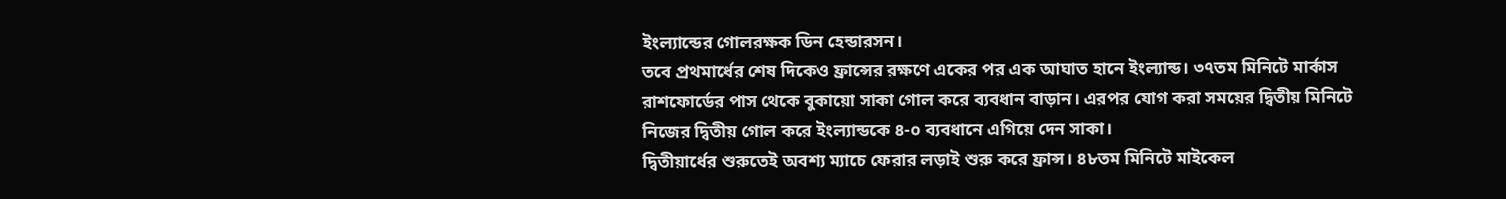ইংল্যান্ডের গোলরক্ষক ডিন হেন্ডারসন।
তবে প্রথমার্ধের শেষ দিকেও ফ্রান্সের রক্ষণে একের পর এক আঘাত হানে ইংল্যান্ড। ৩৭তম মিনিটে মার্কাস রাশফোর্ডের পাস থেকে বুকায়ো সাকা গোল করে ব্যবধান বাড়ান। এরপর যোগ করা সময়ের দ্বিতীয় মিনিটে নিজের দ্বিতীয় গোল করে ইংল্যান্ডকে ৪-০ ব্যবধানে এগিয়ে দেন সাকা।
দ্বিতীয়ার্ধের শুরুতেই অবশ্য ম্যাচে ফেরার লড়াই শুরু করে ফ্রান্স। ৪৮তম মিনিটে মাইকেল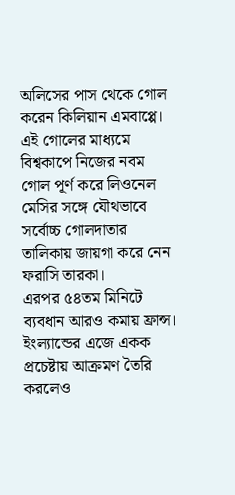অলিসের পাস থেকে গোল করেন কিলিয়ান এমবাপ্পে। এই গোলের মাধ্যমে বিশ্বকাপে নিজের নবম গোল পূর্ণ করে লিওনেল মেসির সঙ্গে যৌথভাবে সর্বোচ্চ গোলদাতার তালিকায় জায়গা করে নেন ফরাসি তারকা।
এরপর ৫৪তম মিনিটে ব্যবধান আরও কমায় ফ্রান্স। ইংল্যান্ডের এজে একক প্রচেষ্টায় আক্রমণ তৈরি করলেও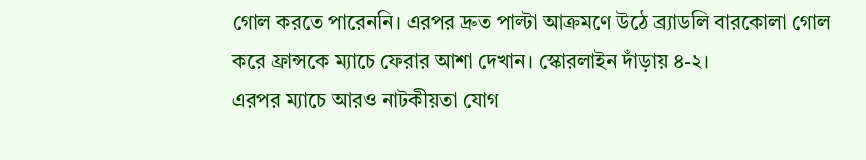গোল করতে পারেননি। এরপর দ্রুত পাল্টা আক্রমণে উঠে ব্র্যাডলি বারকোলা গোল করে ফ্রান্সকে ম্যাচে ফেরার আশা দেখান। স্কোরলাইন দাঁড়ায় ৪-২।
এরপর ম্যাচে আরও নাটকীয়তা যোগ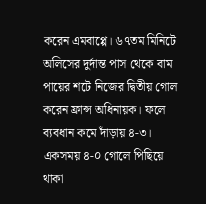করেন এমবাপ্পে। ৬৭তম মিনিটে অলিসের দুর্দান্ত পাস থেকে বাম পায়ের শটে নিজের দ্বিতীয় গোল করেন ফ্রান্স অধিনায়ক। ফলে ব্যবধান কমে দাঁড়ায় ৪-৩। একসময় ৪-০ গোলে পিছিয়ে থাকা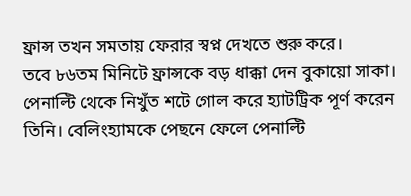ফ্রান্স তখন সমতায় ফেরার স্বপ্ন দেখতে শুরু করে।
তবে ৮৬তম মিনিটে ফ্রান্সকে বড় ধাক্কা দেন বুকায়ো সাকা। পেনাল্টি থেকে নিখুঁত শটে গোল করে হ্যাটট্রিক পূর্ণ করেন তিনি। বেলিংহ্যামকে পেছনে ফেলে পেনাল্টি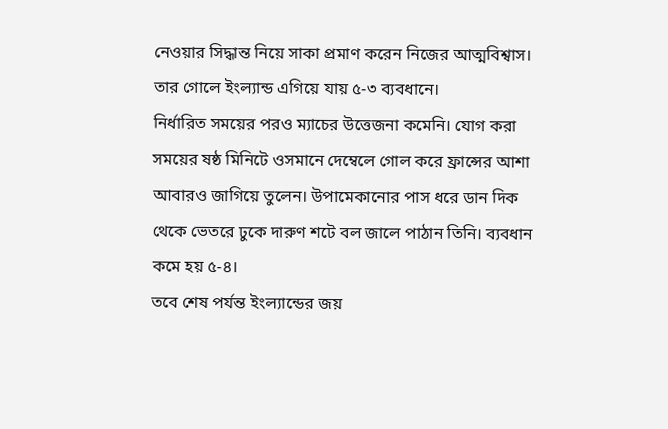নেওয়ার সিদ্ধান্ত নিয়ে সাকা প্রমাণ করেন নিজের আত্মবিশ্বাস। তার গোলে ইংল্যান্ড এগিয়ে যায় ৫-৩ ব্যবধানে।
নির্ধারিত সময়ের পরও ম্যাচের উত্তেজনা কমেনি। যোগ করা সময়ের ষষ্ঠ মিনিটে ওসমানে দেম্বেলে গোল করে ফ্রান্সের আশা আবারও জাগিয়ে তুলেন। উপামেকানোর পাস ধরে ডান দিক থেকে ভেতরে ঢুকে দারুণ শটে বল জালে পাঠান তিনি। ব্যবধান কমে হয় ৫-৪।
তবে শেষ পর্যন্ত ইংল্যান্ডের জয়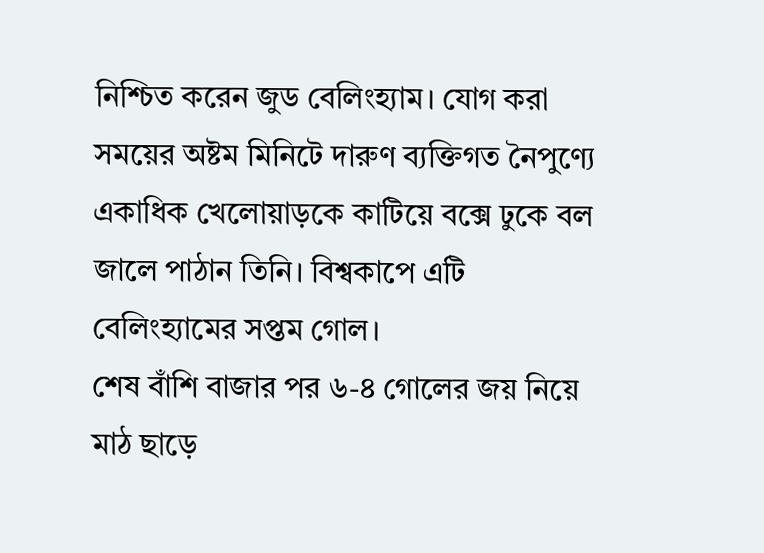নিশ্চিত করেন জুড বেলিংহ্যাম। যোগ করা সময়ের অষ্টম মিনিটে দারুণ ব্যক্তিগত নৈপুণ্যে একাধিক খেলোয়াড়কে কাটিয়ে বক্সে ঢুকে বল জালে পাঠান তিনি। বিশ্বকাপে এটি বেলিংহ্যামের সপ্তম গোল।
শেষ বাঁশি বাজার পর ৬-৪ গোলের জয় নিয়ে মাঠ ছাড়ে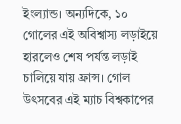ইংল্যান্ড। অন্যদিকে, ১০ গোলের এই অবিশ্বাস্য লড়াইয়ে হারলেও শেষ পর্যন্ত লড়াই চালিয়ে যায় ফ্রান্স। গোল উৎসবের এই ম্যাচ বিশ্বকাপের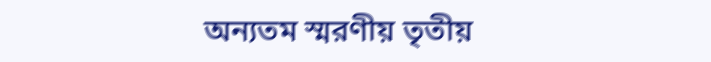অন্যতম স্মরণীয় তৃতীয়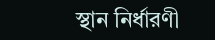স্থান নির্ধারণী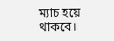ম্যাচ হয়ে থাকবে।